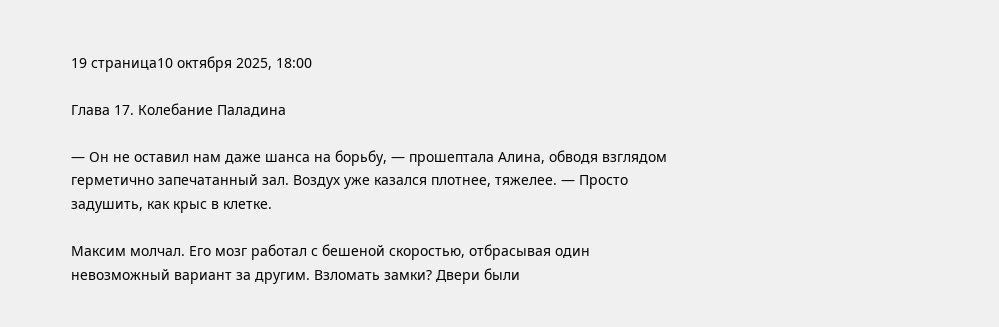19 страница10 октября 2025, 18:00

Глава 17. Колебание Паладина

— Он не оставил нам даже шанса на борьбу, — прошептала Алина, обводя взглядом герметично запечатанный зал. Воздух уже казался плотнее, тяжелее. — Просто задушить, как крыс в клетке.

Максим молчал. Его мозг работал с бешеной скоростью, отбрасывая один невозможный вариант за другим. Взломать замки? Двери были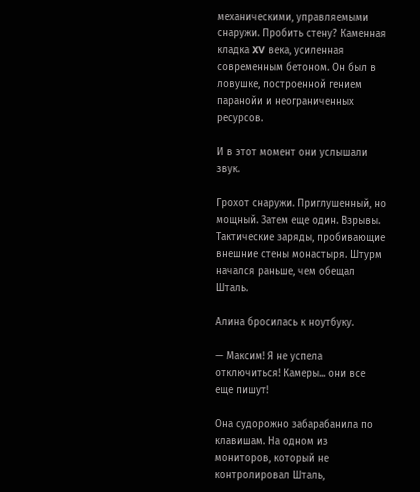механическими, управляемыми снаружи. Пробить стену? Каменная кладка XV века, усиленная современным бетоном. Он был в ловушке, построенной гением паранойи и неограниченных ресурсов.

И в этот момент они услышали звук.

Грохот снаружи. Приглушенный, но мощный. Затем еще один. Взрывы. Тактические заряды, пробивающие внешние стены монастыря. Штурм начался раньше, чем обещал Шталь.

Алина бросилась к ноутбуку.

— Максим! Я не успела отключиться! Камеры... они все еще пишут!

Она судорожно забарабанила по клавишам. На одном из мониторов, который не контролировал Шталь,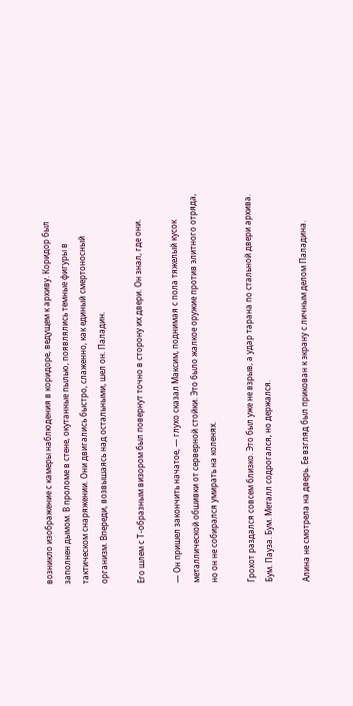возникло изображение с камеры наблюдения в коридоре, ведущем к архиву. Коридор был заполнен дымом. В проломе в стене, окутанные пылью, появлялись темные фигуры в тактическом снаряжении. Они двигались быстро, слаженно, как единый смертоносный организм. Впереди, возвышаясь над остальными, шел он. Паладин.

Его шлем с Т-образным визором был повернут точно в сторону их двери. Он знал, где они.

— Он пришел закончить начатое, — глухо сказал Максим, поднимая с пола тяжелый кусок металлической обшивки от серверной стойки. Это было жалкое оружие против элитного отряда, но он не собирался умирать на коленях.

Грохот раздался совсем близко. Это был уже не взрыв, а удар тарана по стальной двери архива. Бум. Пауза. Бум. Металл содрогался, но держался.

Алина не смотрела на дверь. Ее взгляд был прикован к экрану с личным делом Паладина.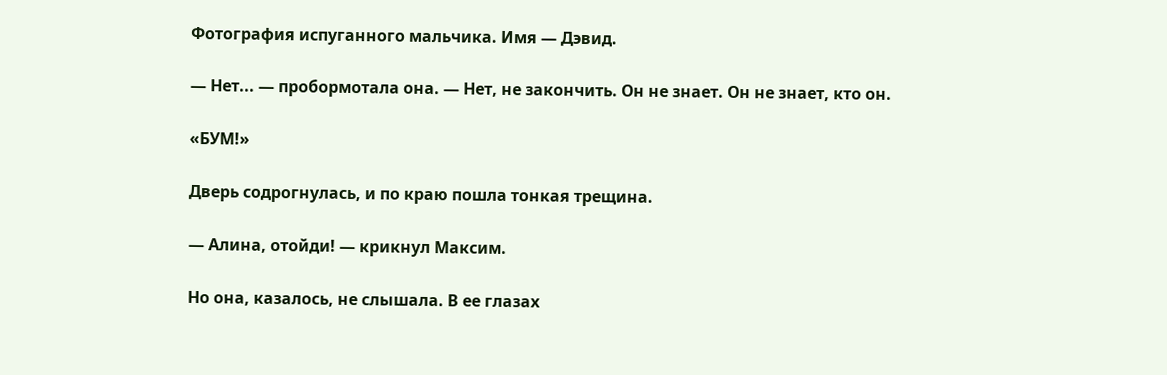Фотография испуганного мальчика. Имя — Дэвид.

— Нет... — пробормотала она. — Нет, не закончить. Он не знает. Он не знает, кто он.

«БУМ!»

Дверь содрогнулась, и по краю пошла тонкая трещина.

— Алина, отойди! — крикнул Максим.

Но она, казалось, не слышала. В ее глазах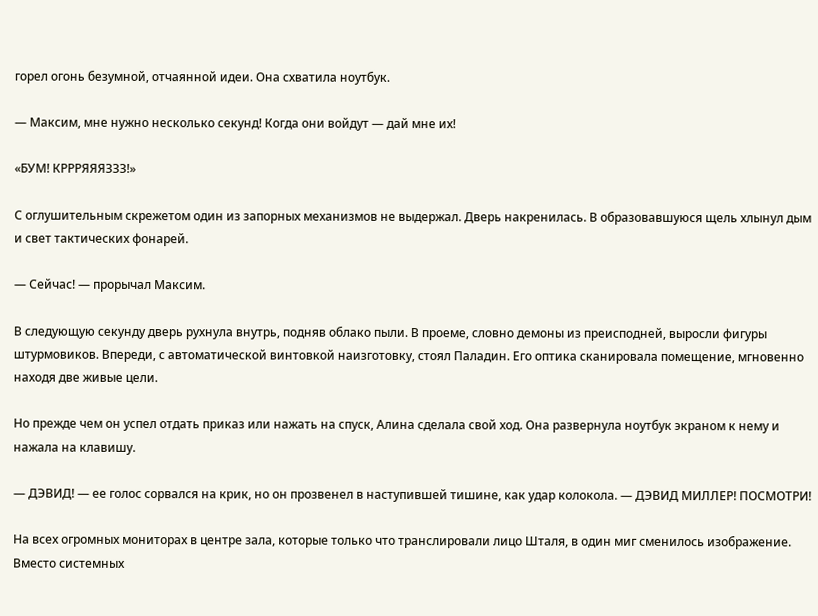горел огонь безумной, отчаянной идеи. Она схватила ноутбук.

— Максим, мне нужно несколько секунд! Когда они войдут — дай мне их!

«БУМ! КРРРЯЯЯЗЗЗ!»

С оглушительным скрежетом один из запорных механизмов не выдержал. Дверь накренилась. В образовавшуюся щель хлынул дым и свет тактических фонарей.

— Сейчас! — прорычал Максим.

В следующую секунду дверь рухнула внутрь, подняв облако пыли. В проеме, словно демоны из преисподней, выросли фигуры штурмовиков. Впереди, с автоматической винтовкой наизготовку, стоял Паладин. Его оптика сканировала помещение, мгновенно находя две живые цели.

Но прежде чем он успел отдать приказ или нажать на спуск, Алина сделала свой ход. Она развернула ноутбук экраном к нему и нажала на клавишу.

— ДЭВИД! — ее голос сорвался на крик, но он прозвенел в наступившей тишине, как удар колокола. — ДЭВИД МИЛЛЕР! ПОСМОТРИ!

На всех огромных мониторах в центре зала, которые только что транслировали лицо Шталя, в один миг сменилось изображение. Вместо системных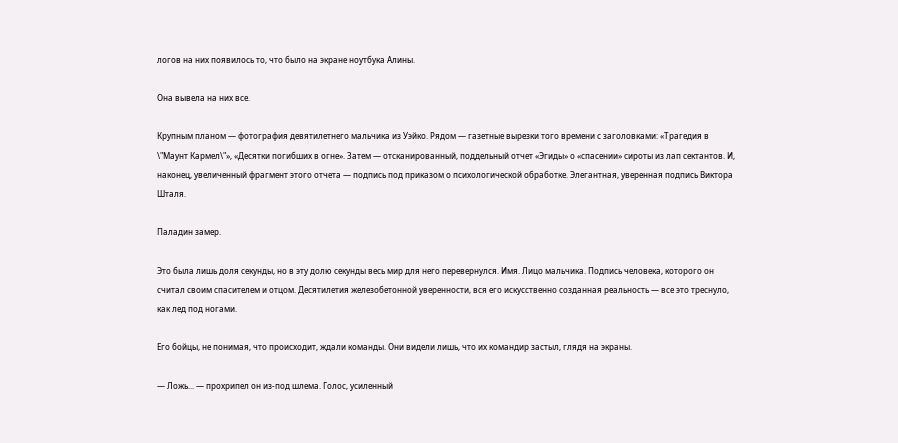логов на них появилось то, что было на экране ноутбука Алины.

Она вывела на них все.

Крупным планом — фотография девятилетнего мальчика из Уэйко. Рядом — газетные вырезки того времени с заголовками: «Трагедия в \"Маунт Кармел\"», «Десятки погибших в огне». Затем — отсканированный, поддельный отчет «Эгиды» о «спасении» сироты из лап сектантов. И, наконец, увеличенный фрагмент этого отчета — подпись под приказом о психологической обработке. Элегантная, уверенная подпись Виктора Шталя.

Паладин замер.

Это была лишь доля секунды, но в эту долю секунды весь мир для него перевернулся. Имя. Лицо мальчика. Подпись человека, которого он считал своим спасителем и отцом. Десятилетия железобетонной уверенности, вся его искусственно созданная реальность — все это треснуло, как лед под ногами.

Его бойцы, не понимая, что происходит, ждали команды. Они видели лишь, что их командир застыл, глядя на экраны.

— Ложь... — прохрипел он из-под шлема. Голос, усиленный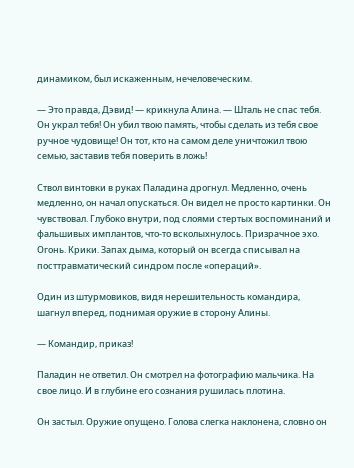динамиком, был искаженным, нечеловеческим.

— Это правда, Дэвид! — крикнула Алина. — Шталь не спас тебя. Он украл тебя! Он убил твою память, чтобы сделать из тебя свое ручное чудовище! Он тот, кто на самом деле уничтожил твою семью, заставив тебя поверить в ложь!

Ствол винтовки в руках Паладина дрогнул. Медленно, очень медленно, он начал опускаться. Он видел не просто картинки. Он чувствовал. Глубоко внутри, под слоями стертых воспоминаний и фальшивых имплантов, что-то всколыхнулось. Призрачное эхо. Огонь. Крики. Запах дыма, который он всегда списывал на посттравматический синдром после «операций».

Один из штурмовиков, видя нерешительность командира, шагнул вперед, поднимая оружие в сторону Алины.

— Командир, приказ!

Паладин не ответил. Он смотрел на фотографию мальчика. На свое лицо. И в глубине его сознания рушилась плотина.

Он застыл. Оружие опущено. Голова слегка наклонена, словно он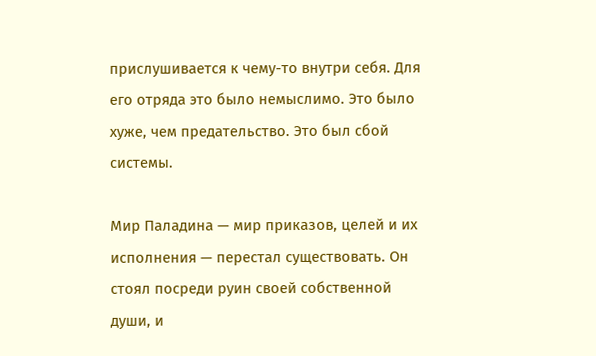прислушивается к чему-то внутри себя. Для его отряда это было немыслимо. Это было хуже, чем предательство. Это был сбой системы.

Мир Паладина — мир приказов, целей и их исполнения — перестал существовать. Он стоял посреди руин своей собственной души, и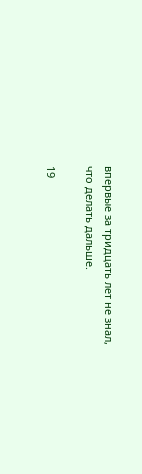впервые за тридцать лет не знал, что делать дальше.

19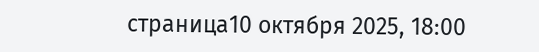страница10 октября 2025, 18:00